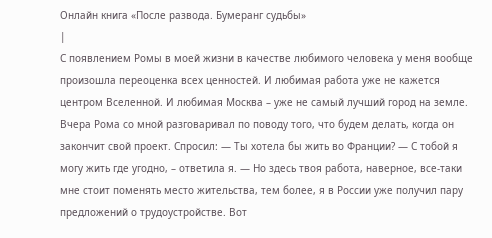Онлайн книга «После развода. Бумеранг судьбы»
|
С появлением Ромы в моей жизни в качестве любимого человека у меня вообще произошла переоценка всех ценностей. И любимая работа уже не кажется центром Вселенной. И любимая Москва – уже не самый лучший город на земле. Вчера Рома со мной разговаривал по поводу того, что будем делать, когда он закончит свой проект. Спросил: — Ты хотела бы жить во Франции? — С тобой я могу жить где угодно, – ответила я. — Но здесь твоя работа, наверное, все-таки мне стоит поменять место жительства, тем более, я в России уже получил пару предложений о трудоустройстве. Вот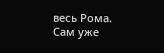весь Рома. Сам уже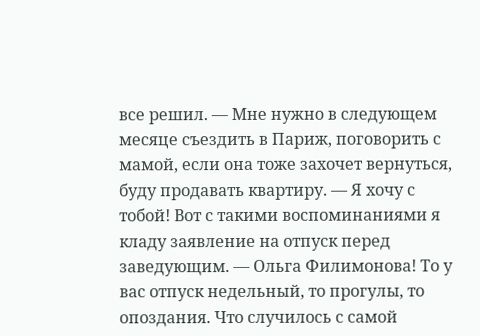все решил. — Мне нужно в следующем месяце съездить в Париж, поговорить с мамой, если она тоже захочет вернуться, буду продавать квартиру. — Я хочу с тобой! Вот с такими воспоминаниями я кладу заявление на отпуск перед заведующим. — Ольга Филимонова! То у вас отпуск недельный, то прогулы, то опоздания. Что случилось с самой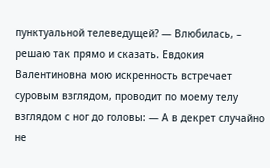пунктуальной телеведущей? — Влюбилась, – решаю так прямо и сказать. Евдокия Валентиновна мою искренность встречает суровым взглядом, проводит по моему телу взглядом с ног до головы: — А в декрет случайно не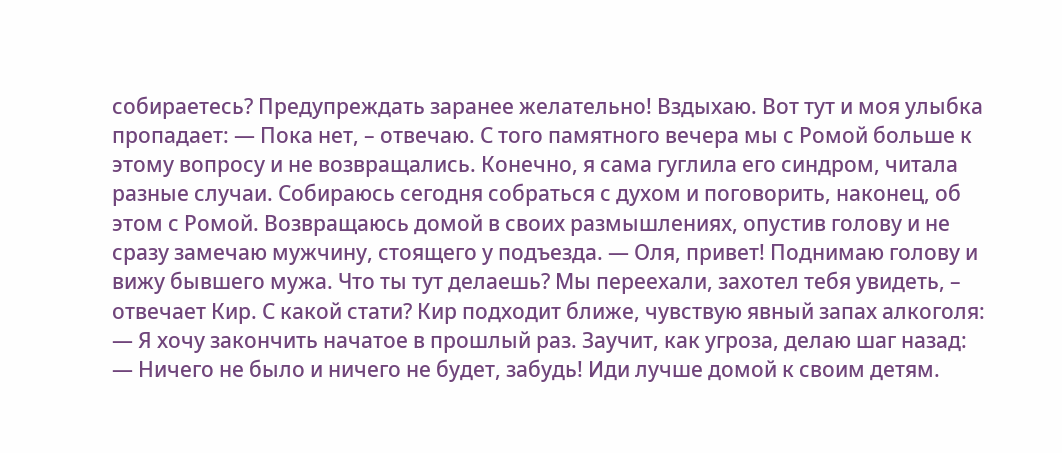собираетесь? Предупреждать заранее желательно! Вздыхаю. Вот тут и моя улыбка пропадает: — Пока нет, – отвечаю. С того памятного вечера мы с Ромой больше к этому вопросу и не возвращались. Конечно, я сама гуглила его синдром, читала разные случаи. Собираюсь сегодня собраться с духом и поговорить, наконец, об этом с Ромой. Возвращаюсь домой в своих размышлениях, опустив голову и не сразу замечаю мужчину, стоящего у подъезда. — Оля, привет! Поднимаю голову и вижу бывшего мужа. Что ты тут делаешь? Мы переехали, захотел тебя увидеть, – отвечает Кир. С какой стати? Кир подходит ближе, чувствую явный запах алкоголя: — Я хочу закончить начатое в прошлый раз. Заучит, как угроза, делаю шаг назад: — Ничего не было и ничего не будет, забудь! Иди лучше домой к своим детям.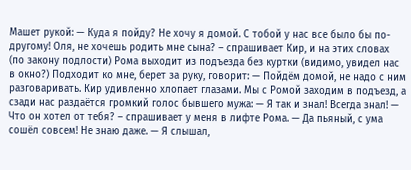Машет рукой: — Куда я пойду? Не хочу я домой. С тобой у нас все было бы по-другому! Оля, не хочешь родить мне сына? – спрашивает Кир, и на этих словах (по закону подлости) Рома выходит из подъезда без куртки (видимо, увидел нас в окно?) Подходит ко мне, берет за руку, говорит: — Пойдём домой, не надо с ним разговаривать. Кир удивленно хлопает глазами. Мы с Ромой заходим в подъезд, а сзади нас раздаётся громкий голос бывшего мужа: — Я так и знал! Всегда знал! — Что он хотел от тебя? – спрашивает у меня в лифте Рома. — Да пьяный, с ума сошёл совсем! Не знаю даже. — Я слышал,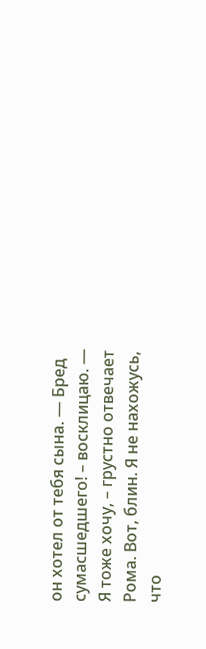он хотел от тебя сына. — Бред сумасшедшего! – восклицаю. — Я тоже хочу, – грустно отвечает Рома. Вот, блин. Я не нахожусь, что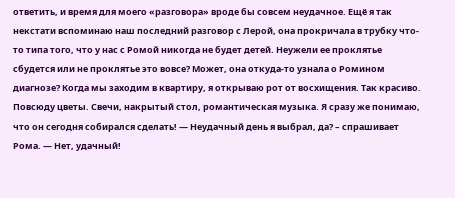ответить, и время для моего «разговора» вроде бы совсем неудачное. Ещё я так некстати вспоминаю наш последний разговор с Лерой, она прокричала в трубку что-то типа того, что у нас с Ромой никогда не будет детей. Неужели ее проклятье сбудется или не проклятье это вовсе? Может, она откуда-то узнала о Ромином диагнозе? Когда мы заходим в квартиру, я открываю рот от восхищения. Так красиво. Повсюду цветы. Свечи, накрытый стол, романтическая музыка. Я сразу же понимаю, что он сегодня собирался сделать! — Неудачный день я выбрал, да? – спрашивает Рома. — Нет, удачный!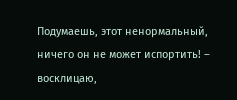Подумаешь, этот ненормальный, ничего он не может испортить! – восклицаю,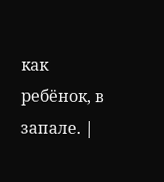как ребёнок, в запале. |